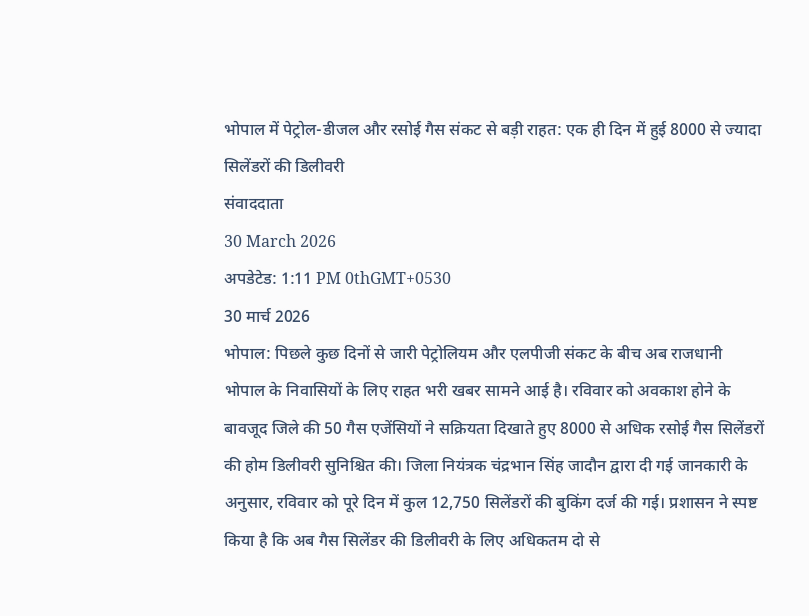भोपाल में पेट्रोल-डीजल और रसोई गैस संकट से बड़ी राहत: एक ही दिन में हुई 8000 से ज्यादा सिलेंडरों की डिलीवरी
संवाददाता
30 March 2026
अपडेटेड: 1:11 PM 0thGMT+0530
30 मार्च 2026
भोपाल: पिछले कुछ दिनों से जारी पेट्रोलियम और एलपीजी संकट के बीच अब राजधानी भोपाल के निवासियों के लिए राहत भरी खबर सामने आई है। रविवार को अवकाश होने के बावजूद जिले की 50 गैस एजेंसियों ने सक्रियता दिखाते हुए 8000 से अधिक रसोई गैस सिलेंडरों की होम डिलीवरी सुनिश्चित की। जिला नियंत्रक चंद्रभान सिंह जादौन द्वारा दी गई जानकारी के अनुसार, रविवार को पूरे दिन में कुल 12,750 सिलेंडरों की बुकिंग दर्ज की गई। प्रशासन ने स्पष्ट किया है कि अब गैस सिलेंडर की डिलीवरी के लिए अधिकतम दो से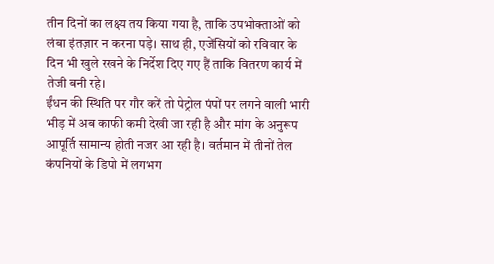तीन दिनों का लक्ष्य तय किया गया है, ताकि उपभोक्ताओं को लंबा इंतज़ार न करना पड़े। साथ ही, एजेंसियों को रविवार के दिन भी खुले रखने के निर्देश दिए गए हैं ताकि वितरण कार्य में तेजी बनी रहे।
ईंधन की स्थिति पर गौर करें तो पेट्रोल पंपों पर लगने वाली भारी भीड़ में अब काफी कमी देखी जा रही है और मांग के अनुरूप आपूर्ति सामान्य होती नजर आ रही है। वर्तमान में तीनों तेल कंपनियों के डिपो में लगभग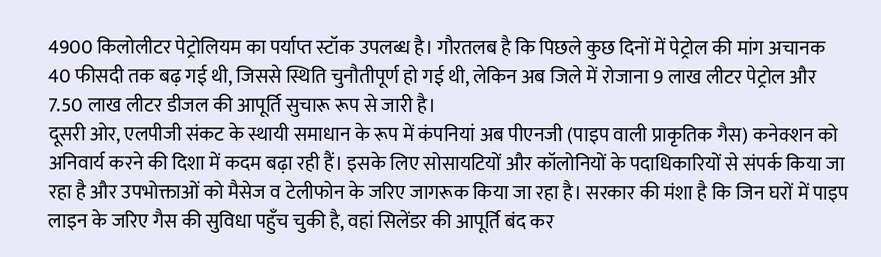4900 किलोलीटर पेट्रोलियम का पर्याप्त स्टॉक उपलब्ध है। गौरतलब है कि पिछले कुछ दिनों में पेट्रोल की मांग अचानक 40 फीसदी तक बढ़ गई थी, जिससे स्थिति चुनौतीपूर्ण हो गई थी, लेकिन अब जिले में रोजाना 9 लाख लीटर पेट्रोल और 7.50 लाख लीटर डीजल की आपूर्ति सुचारू रूप से जारी है।
दूसरी ओर, एलपीजी संकट के स्थायी समाधान के रूप में कंपनियां अब पीएनजी (पाइप वाली प्राकृतिक गैस) कनेक्शन को अनिवार्य करने की दिशा में कदम बढ़ा रही हैं। इसके लिए सोसायटियों और कॉलोनियों के पदाधिकारियों से संपर्क किया जा रहा है और उपभोक्ताओं को मैसेज व टेलीफोन के जरिए जागरूक किया जा रहा है। सरकार की मंशा है कि जिन घरों में पाइप लाइन के जरिए गैस की सुविधा पहुँच चुकी है, वहां सिलेंडर की आपूर्ति बंद कर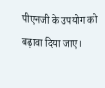पीएनजी के उपयोग को बढ़ावा दिया जाए।